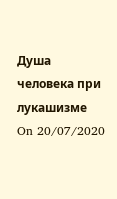Душа человека при лукашизме
On 20/07/2020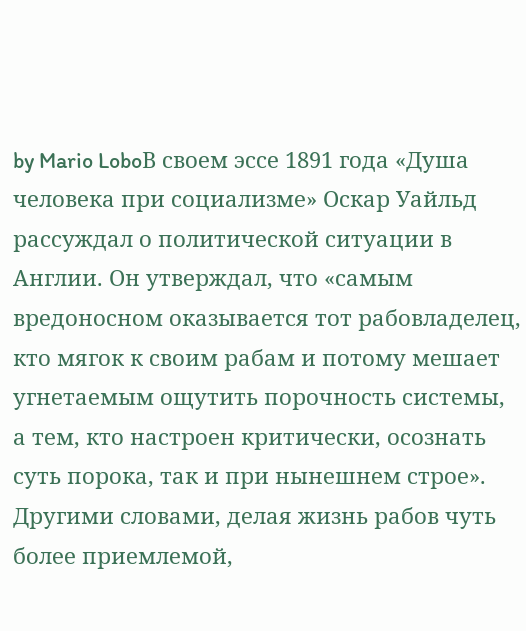by Mario LoboВ своем эссе 1891 года «Душа человека при социализме» Оскар Уайльд рассуждал о политической ситуации в Англии. Он утверждал, что «самым вредоносном оказывается тот рабовладелец, кто мягок к своим рабам и потому мешает угнетаемым ощутить порочность системы, а тем, кто настроен критически, осознать суть порока, так и при нынешнем строе». Другими словами, делая жизнь рабов чуть более приемлемой,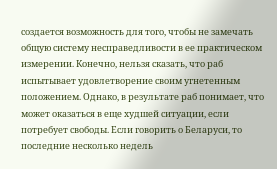создается возможность для того, чтобы не замечать общую систему несправедливости в ее практическом измерении. Конечно, нельзя сказать, что раб испытывает удовлетворение своим угнетенным положением. Однако, в результате раб понимает, что может оказаться в еще худшей ситуации, если потребует свободы. Если говорить о Беларуси, то последние несколько недель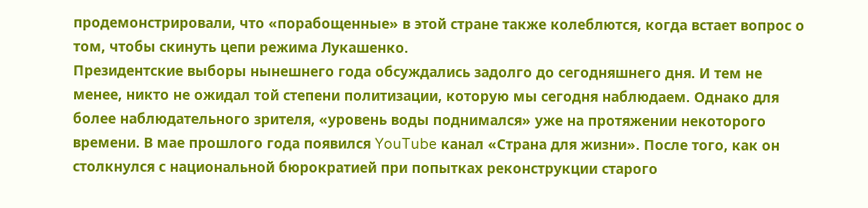продемонстрировали, что «порабощенные» в этой стране также колеблются, когда встает вопрос о том, чтобы скинуть цепи режима Лукашенко.
Президентские выборы нынешнего года обсуждались задолго до сегодняшнего дня. И тем не менее, никто не ожидал той степени политизации, которую мы сегодня наблюдаем. Однако для более наблюдательного зрителя, «уровень воды поднимался» уже на протяжении некоторого времени. В мае прошлого года появился YouTube канал «Страна для жизни». После того, как он столкнулся с национальной бюрократией при попытках реконструкции старого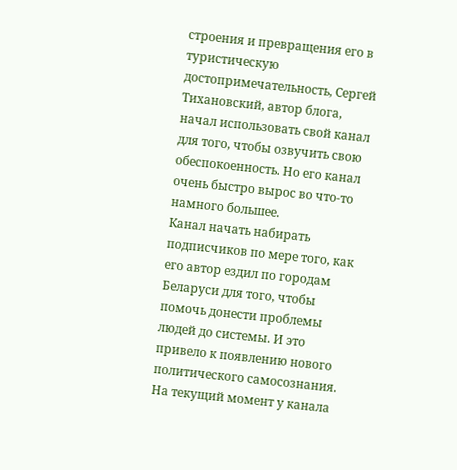строения и превращения его в туристическую достопримечательность, Сергей Тихановский, автор блога, начал использовать свой канал для того, чтобы озвучить свою обеспокоенность. Но его канал очень быстро вырос во что-то намного большее.
Канал начать набирать подписчиков по мере того, как его автор ездил по городам Беларуси для того, чтобы помочь донести проблемы людей до системы. И это привело к появлению нового политического самосознания. На текущий момент у канала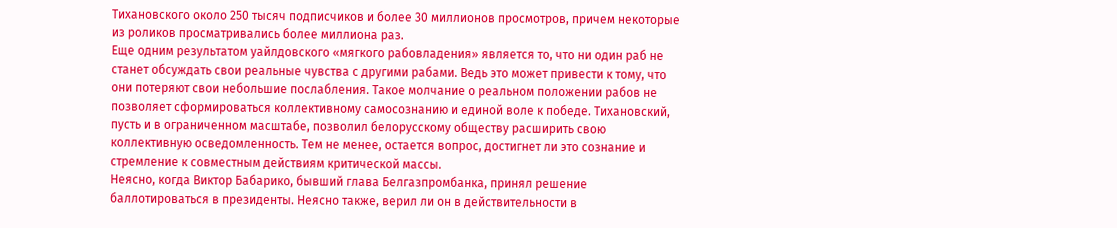Тихановского около 250 тысяч подписчиков и более 30 миллионов просмотров, причем некоторые из роликов просматривались более миллиона раз.
Еще одним результатом уайлдовского «мягкого рабовладения» является то, что ни один раб не станет обсуждать свои реальные чувства с другими рабами. Ведь это может привести к тому, что они потеряют свои небольшие послабления. Такое молчание о реальном положении рабов не позволяет сформироваться коллективному самосознанию и единой воле к победе. Тихановский, пусть и в ограниченном масштабе, позволил белорусскому обществу расширить свою коллективную осведомленность. Тем не менее, остается вопрос, достигнет ли это сознание и стремление к совместным действиям критической массы.
Неясно, когда Виктор Бабарико, бывший глава Белгазпромбанка, принял решение баллотироваться в президенты. Неясно также, верил ли он в действительности в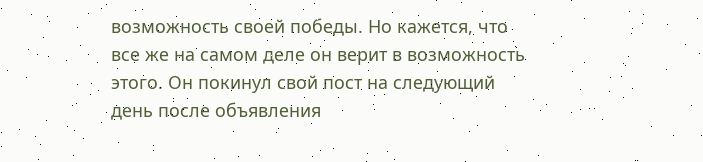возможность своей победы. Но кажется, что все же на самом деле он верит в возможность этого. Он покинул свой пост на следующий день после объявления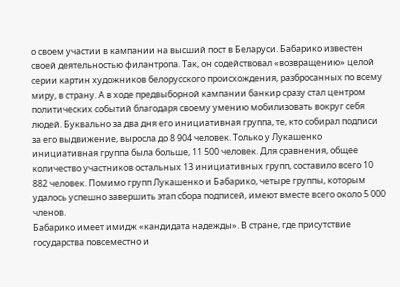о своем участии в кампании на высший пост в Беларуси. Бабарико известен своей деятельностью филантропа. Так, он содействовал «возвращению» целой серии картин художников белорусского происхождения, разбросанных по всему миру, в страну. А в ходе предвыборной кампании банкир сразу стал центром политических событий благодаря своему умению мобилизовать вокруг себя людей. Буквально за два дня его инициативная группа, те, кто собирал подписи за его выдвижение, выросла до 8 904 человек. Только у Лукашенко инициативная группа была больше, 11 500 человек. Для сравнения, общее количество участников остальных 13 инициативных групп, составило всего 10 882 человек. Помимо групп Лукашенко и Бабарико, четыре группы, которым удалось успешно завершить этап сбора подписей, имеют вместе всего около 5 000 членов.
Бабарико имеет имидж «кандидата надежды». В стране, где присутствие государства повсеместно и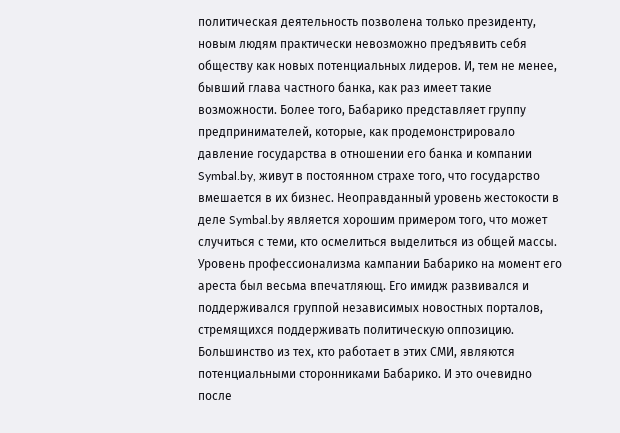политическая деятельность позволена только президенту, новым людям практически невозможно предъявить себя обществу как новых потенциальных лидеров. И, тем не менее, бывший глава частного банка, как раз имеет такие возможности. Более того, Бабарико представляет группу предпринимателей, которые, как продемонстрировало давление государства в отношении его банка и компании Symbal.by, живут в постоянном страхе того, что государство вмешается в их бизнес. Неоправданный уровень жестокости в деле Symbal.by является хорошим примером того, что может случиться с теми, кто осмелиться выделиться из общей массы.
Уровень профессионализма кампании Бабарико на момент его ареста был весьма впечатляющ. Его имидж развивался и поддерживался группой независимых новостных порталов, стремящихся поддерживать политическую оппозицию. Большинство из тех, кто работает в этих СМИ, являются потенциальными сторонниками Бабарико. И это очевидно после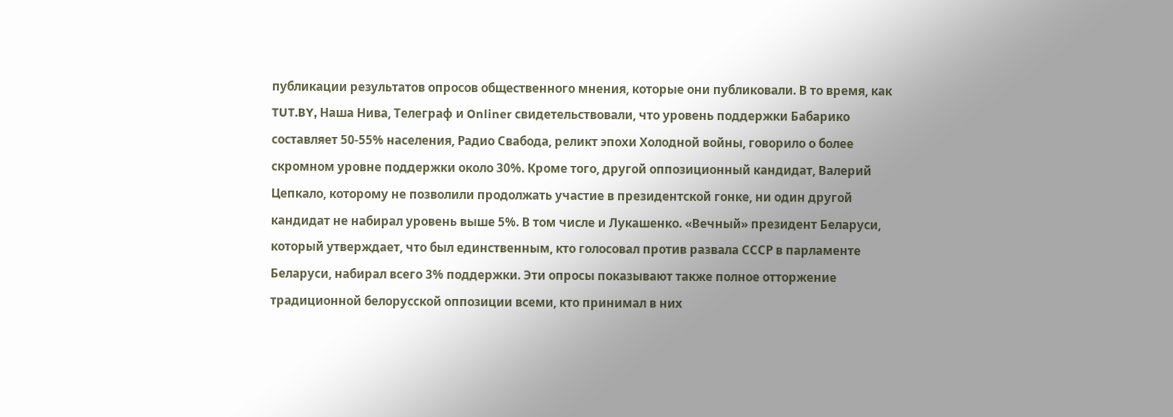публикации результатов опросов общественного мнения, которые они публиковали. В то время, как TUT.BY, Наша Нива, Телеграф и Onliner свидетельствовали, что уровень поддержки Бабарико составляет 50-55% населения, Радио Свабода, реликт эпохи Холодной войны, говорило о более скромном уровне поддержки около 30%. Кроме того, другой оппозиционный кандидат, Валерий Цепкало, которому не позволили продолжать участие в президентской гонке, ни один другой кандидат не набирал уровень выше 5%. В том числе и Лукашенко. «Вечный» президент Беларуси, который утверждает, что был единственным, кто голосовал против развала СССР в парламенте Беларуси, набирал всего 3% поддержки. Эти опросы показывают также полное отторжение традиционной белорусской оппозиции всеми, кто принимал в них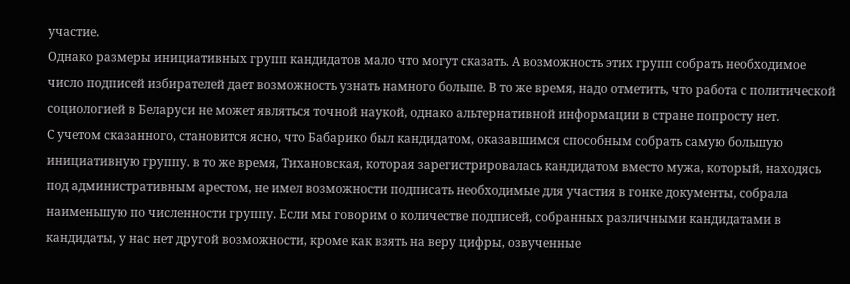участие.
Однако размеры инициативных групп кандидатов мало что могут сказать. А возможность этих групп собрать необходимое число подписей избирателей дает возможность узнать намного больше. В то же время, надо отметить, что работа с политической социологией в Беларуси не может являться точной наукой, однако альтернативной информации в стране попросту нет.
С учетом сказанного, становится ясно, что Бабарико был кандидатом, оказавшимся способным собрать самую большую инициативную группу. в то же время, Тихановская, которая зарегистрировалась кандидатом вместо мужа, который, находясь под административным арестом, не имел возможности подписать необходимые для участия в гонке документы, собрала наименьшую по численности группу. Если мы говорим о количестве подписей, собранных различными кандидатами в кандидаты, у нас нет другой возможности, кроме как взять на веру цифры, озвученные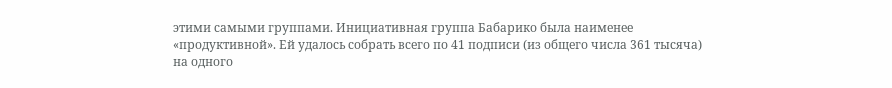этими самыми группами. Инициативная группа Бабарико была наименее «продуктивной». Ей удалось собрать всего по 41 подписи (из общего числа 361 тысяча) на одного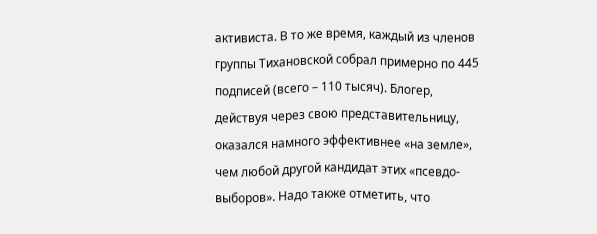активиста. В то же время, каждый из членов группы Тихановской собрал примерно по 445 подписей (всего – 110 тысяч). Блогер, действуя через свою представительницу, оказался намного эффективнее «на земле», чем любой другой кандидат этих «псевдо-выборов». Надо также отметить, что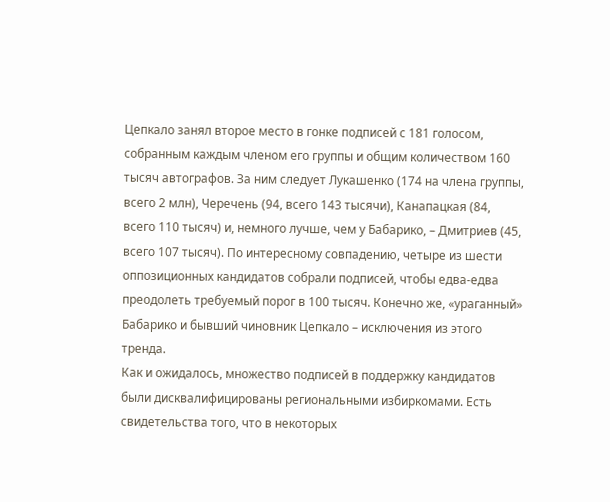Цепкало занял второе место в гонке подписей с 181 голосом, собранным каждым членом его группы и общим количеством 160 тысяч автографов. За ним следует Лукашенко (174 на члена группы, всего 2 млн), Черечень (94, всего 143 тысячи), Канапацкая (84, всего 110 тысяч) и, немного лучше, чем у Бабарико, – Дмитриев (45, всего 107 тысяч). По интересному совпадению, четыре из шести оппозиционных кандидатов собрали подписей, чтобы едва-едва преодолеть требуемый порог в 100 тысяч. Конечно же, «ураганный» Бабарико и бывший чиновник Цепкало – исключения из этого тренда.
Как и ожидалось, множество подписей в поддержку кандидатов были дисквалифицированы региональными избиркомами. Есть свидетельства того, что в некоторых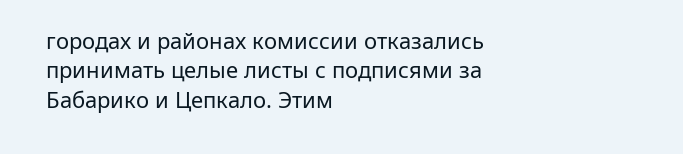городах и районах комиссии отказались принимать целые листы с подписями за Бабарико и Цепкало. Этим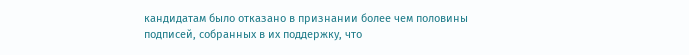кандидатам было отказано в признании более чем половины подписей, собранных в их поддержку, что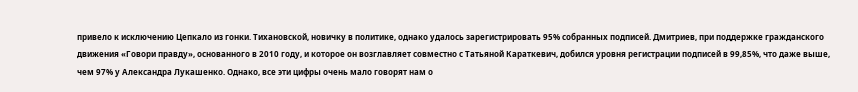привело к исключению Цепкало из гонки. Тихановской, новичку в политике, однако удалось зарегистрировать 95% собранных подписей. Дмитриев, при поддержке гражданского движения «Говори правду», основанного в 2010 году, и которое он возглавляет совместно с Татьяной Караткевич, добился уровня регистрации подписей в 99,85%, что даже выше, чем 97% у Александра Лукашенко. Однако, все эти цифры очень мало говорят нам о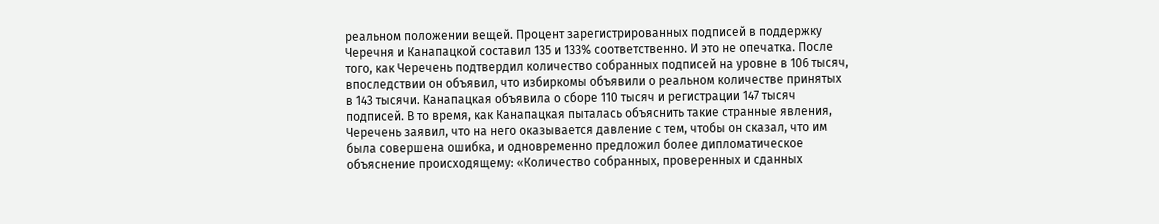реальном положении вещей. Процент зарегистрированных подписей в поддержку Черечня и Канапацкой составил 135 и 133% соответственно. И это не опечатка. После того, как Черечень подтвердил количество собранных подписей на уровне в 106 тысяч, впоследствии он объявил, что избиркомы объявили о реальном количестве принятых в 143 тысячи. Канапацкая объявила о сборе 110 тысяч и регистрации 147 тысяч подписей. В то время, как Канапацкая пыталась объяснить такие странные явления, Черечень заявил, что на него оказывается давление с тем, чтобы он сказал, что им была совершена ошибка, и одновременно предложил более дипломатическое объяснение происходящему: «Количество собранных, проверенных и сданных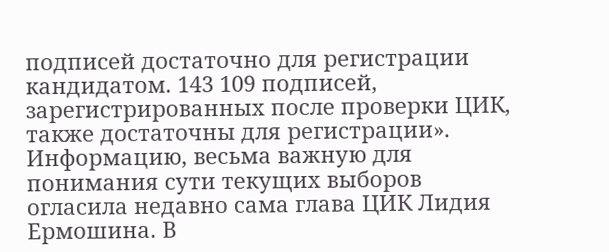подписей достаточно для регистрации кандидатом. 143 109 подписей, зарегистрированных после проверки ЦИК, также достаточны для регистрации».
Информацию, весьма важную для понимания сути текущих выборов огласила недавно сама глава ЦИК Лидия Ермошина. В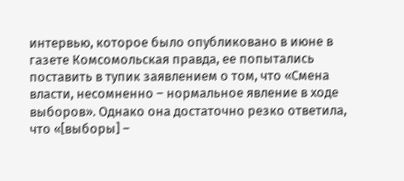интервью, которое было опубликовано в июне в газете Комсомольская правда, ее попытались поставить в тупик заявлением о том, что «Смена власти, несомненно – нормальное явление в ходе выборов». Однако она достаточно резко ответила, что «[выборы] –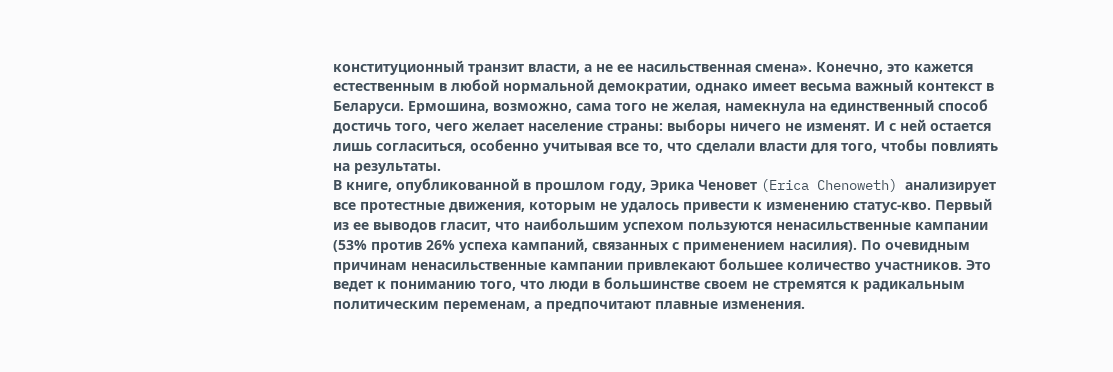конституционный транзит власти, а не ее насильственная смена». Конечно, это кажется естественным в любой нормальной демократии, однако имеет весьма важный контекст в Беларуси. Ермошина, возможно, сама того не желая, намекнула на единственный способ достичь того, чего желает население страны: выборы ничего не изменят. И с ней остается лишь согласиться, особенно учитывая все то, что сделали власти для того, чтобы повлиять на результаты.
В книге, опубликованной в прошлом году, Эрика Ченовет (Erica Chenoweth) анализирует все протестные движения, которым не удалось привести к изменению статус-кво. Первый из ее выводов гласит, что наибольшим успехом пользуются ненасильственные кампании (53% против 26% успеха кампаний, связанных с применением насилия). По очевидным причинам ненасильственные кампании привлекают большее количество участников. Это ведет к пониманию того, что люди в большинстве своем не стремятся к радикальным политическим переменам, а предпочитают плавные изменения.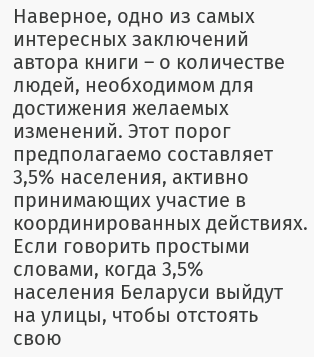Наверное, одно из самых интересных заключений автора книги – о количестве людей, необходимом для достижения желаемых изменений. Этот порог предполагаемо составляет 3,5% населения, активно принимающих участие в координированных действиях. Если говорить простыми словами, когда 3,5% населения Беларуси выйдут на улицы, чтобы отстоять свою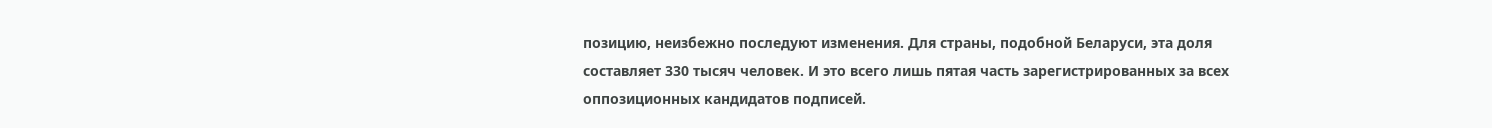позицию, неизбежно последуют изменения. Для страны, подобной Беларуси, эта доля составляет 330 тысяч человек. И это всего лишь пятая часть зарегистрированных за всех оппозиционных кандидатов подписей.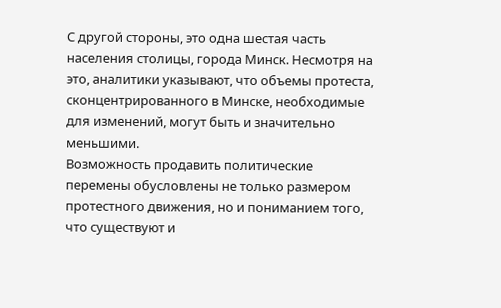С другой стороны, это одна шестая часть населения столицы, города Минск. Несмотря на это, аналитики указывают, что объемы протеста, сконцентрированного в Минске, необходимые для изменений, могут быть и значительно меньшими.
Возможность продавить политические перемены обусловлены не только размером протестного движения, но и пониманием того, что существуют и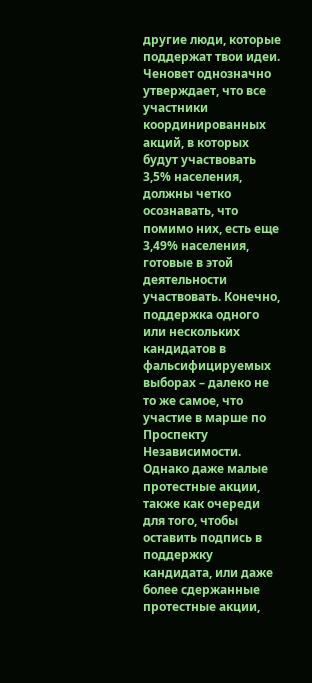другие люди, которые поддержат твои идеи. Ченовет однозначно утверждает, что все участники координированных акций, в которых будут участвовать 3,5% населения, должны четко осознавать, что помимо них, есть еще 3,49% населения, готовые в этой деятельности участвовать. Конечно, поддержка одного или нескольких кандидатов в фальсифицируемых выборах – далеко не то же самое, что участие в марше по Проспекту Независимости. Однако даже малые протестные акции, также как очереди для того, чтобы оставить подпись в поддержку кандидата, или даже более сдержанные протестные акции,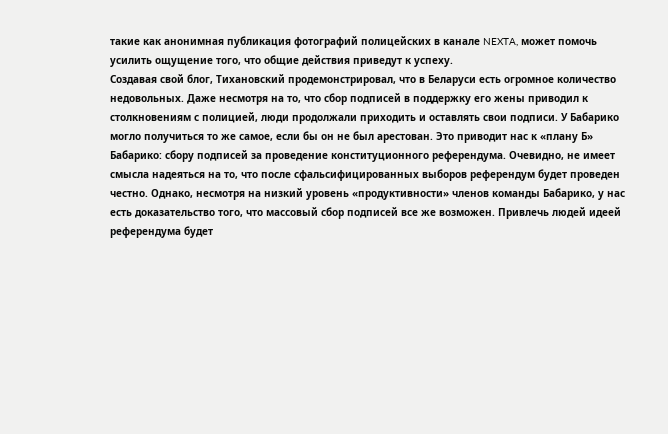такие как анонимная публикация фотографий полицейских в канале NEXTA, может помочь усилить ощущение того, что общие действия приведут к успеху.
Создавая свой блог, Тихановский продемонстрировал, что в Беларуси есть огромное количество недовольных. Даже несмотря на то, что сбор подписей в поддержку его жены приводил к столкновениям с полицией, люди продолжали приходить и оставлять свои подписи. У Бабарико могло получиться то же самое, если бы он не был арестован. Это приводит нас к «плану Б» Бабарико: сбору подписей за проведение конституционного референдума. Очевидно, не имеет смысла надеяться на то, что после сфальсифицированных выборов референдум будет проведен честно. Однако, несмотря на низкий уровень «продуктивности» членов команды Бабарико, у нас есть доказательство того, что массовый сбор подписей все же возможен. Привлечь людей идеей референдума будет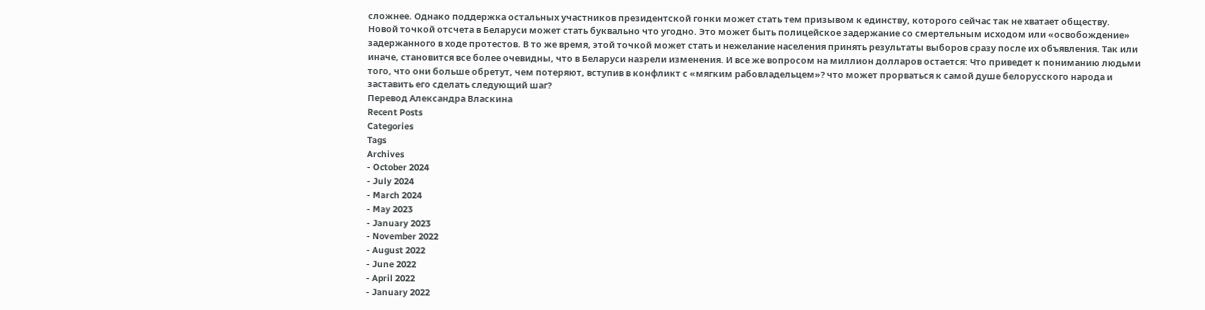сложнее. Однако поддержка остальных участников президентской гонки может стать тем призывом к единству, которого сейчас так не хватает обществу.
Новой точкой отсчета в Беларуси может стать буквально что угодно. Это может быть полицейское задержание со смертельным исходом или «освобождение» задержанного в ходе протестов. В то же время, этой точкой может стать и нежелание населения принять результаты выборов сразу после их объявления. Так или иначе, становится все более очевидны, что в Беларуси назрели изменения. И все же вопросом на миллион долларов остается: Что приведет к пониманию людьми того, что они больше обретут, чем потеряют, вступив в конфликт с «мягким рабовладельцем»? что может прорваться к самой душе белорусского народа и заставить его сделать следующий шаг?
Перевод Александра Власкина
Recent Posts
Categories
Tags
Archives
- October 2024
- July 2024
- March 2024
- May 2023
- January 2023
- November 2022
- August 2022
- June 2022
- April 2022
- January 2022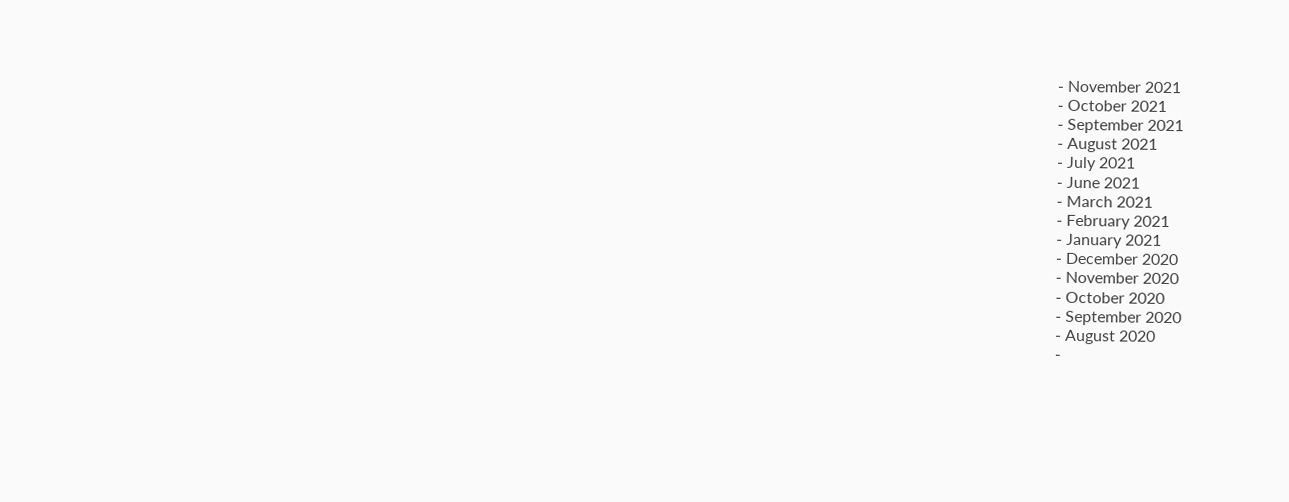- November 2021
- October 2021
- September 2021
- August 2021
- July 2021
- June 2021
- March 2021
- February 2021
- January 2021
- December 2020
- November 2020
- October 2020
- September 2020
- August 2020
-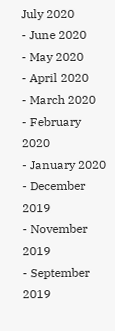July 2020
- June 2020
- May 2020
- April 2020
- March 2020
- February 2020
- January 2020
- December 2019
- November 2019
- September 2019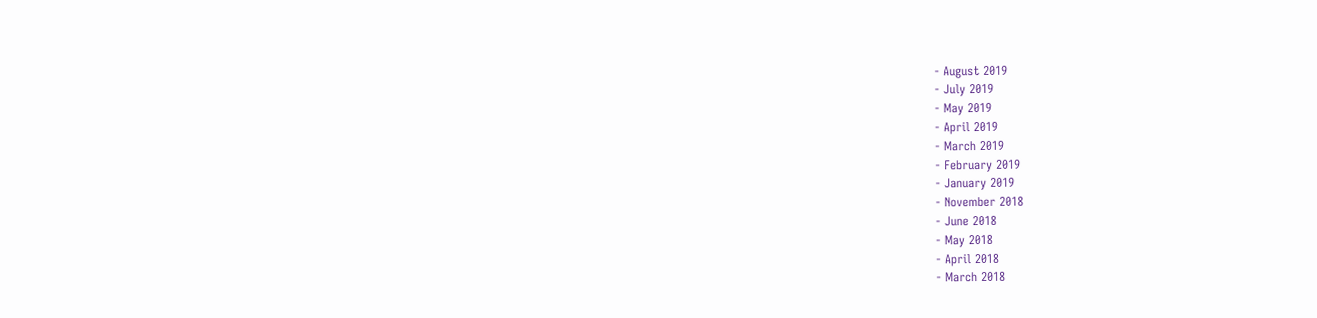- August 2019
- July 2019
- May 2019
- April 2019
- March 2019
- February 2019
- January 2019
- November 2018
- June 2018
- May 2018
- April 2018
- March 2018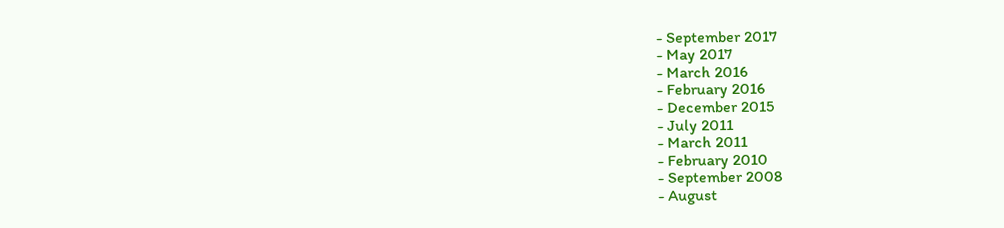- September 2017
- May 2017
- March 2016
- February 2016
- December 2015
- July 2011
- March 2011
- February 2010
- September 2008
- August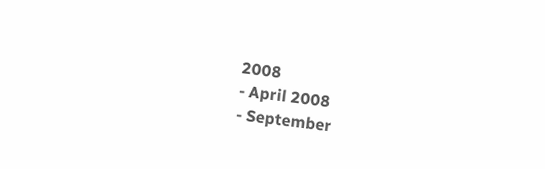2008
- April 2008
- September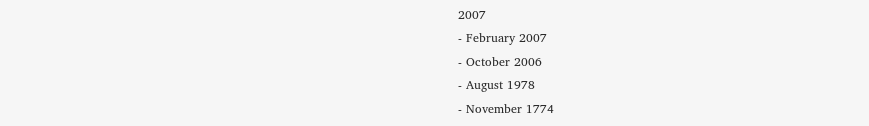2007
- February 2007
- October 2006
- August 1978
- November 1774